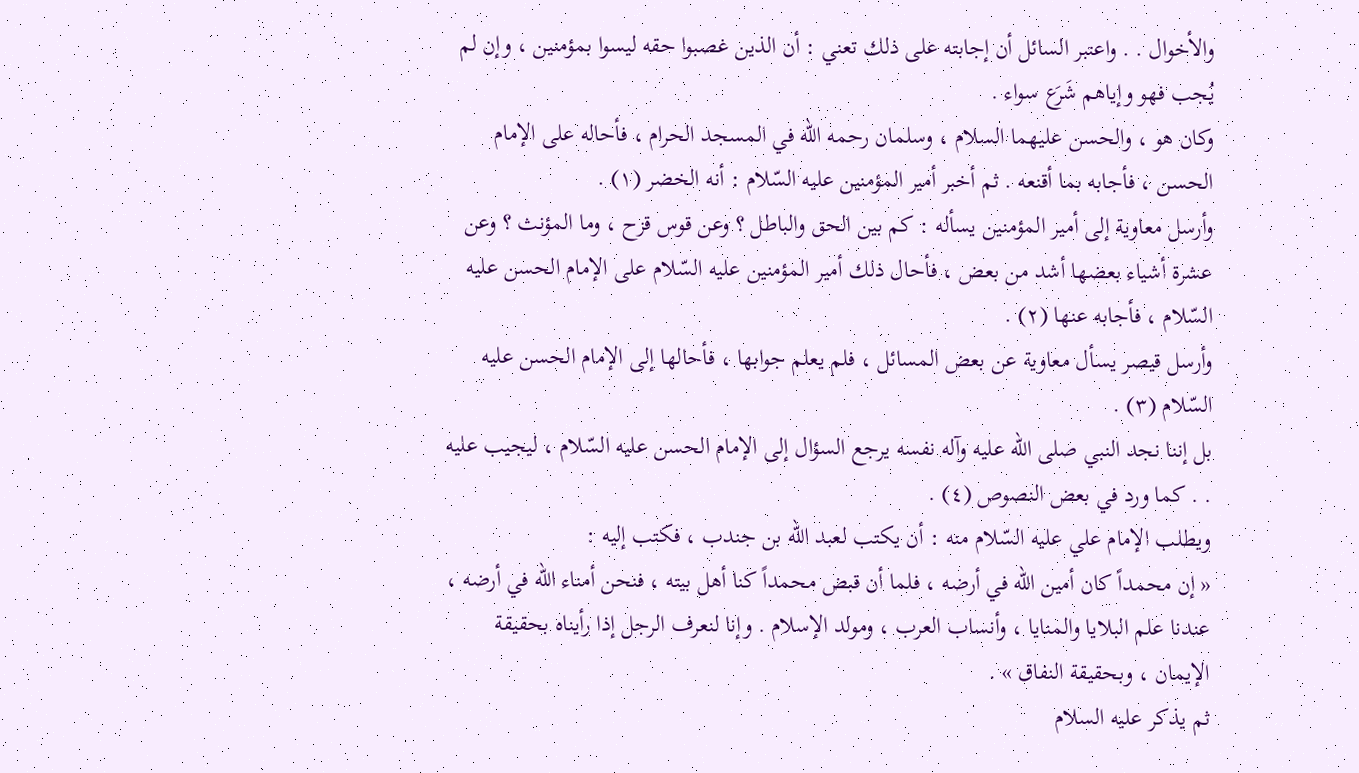والأخوال . . واعتبر السائل أن إجابته على ذلك تعني : أن الذين غصبوا حقه ليسوا بمؤمنين ، وإن لم يُجب فهو وإياهم شَرَع سواء .
وكان هو ، والحسن عليهما السلام ، وسلمان رحمه الله في المسجد الحرام ، فأحاله على الإمام الحسن ، فأجابه بما أقنعه . ثم أخبر أمير المؤمنين عليه السّلام : أنه الخضر (١) .
وأرسل معاوية إلى أمير المؤمنين يسأله : كم بين الحق والباطل ؟ وعن قوس قزح ، وما المؤنث ؟ وعن عشرة أشياء بعضها أشد من بعض ، فأحال ذلك أمير المؤمنين عليه السّلام على الإمام الحسن عليه السّلام ، فأجابه عنها (٢) .
وأرسل قيصر يسأل معاوية عن بعض المسائل ، فلم يعلم جوابها ، فأحالها إلى الإمام الحسن عليه السّلام (٣) .
بل إننا نجد النبي صلى الله عليه وآله نفسه يرجع السؤال إلى الإمام الحسن عليه السّلام ، ليجيب عليه . . كما ورد في بعض النصوص (٤) .
ويطلب الإمام علي عليه السّلام منه : أن يكتب لعبد الله بن جندب ، فكتب إليه :
« إن محمداً كان أمين الله في أرضه ، فلما أن قبض محمداً كنا أهل بيته ، فنحن أمناء الله في أرضه ، عندنا علم البلايا والمنايا ، وأنساب العرب ، ومولد الإسلام . وإنا لنعرف الرجل إذا رأيناه بحقيقة الإيمان ، وبحقيقة النفاق » .
ثم يذكر عليه السلام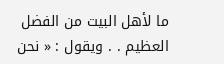ما لأهل البيت من الفضل العظيم . . ويقول : « نحن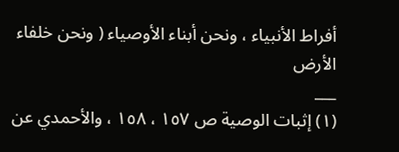أفراط الأنبياء ، ونحن أبناء الأوصياء ( ونحن خلفاء الأرض
___
(١) إثبات الوصية ص ١٥٧ ، ١٥٨ ، والأحمدي عن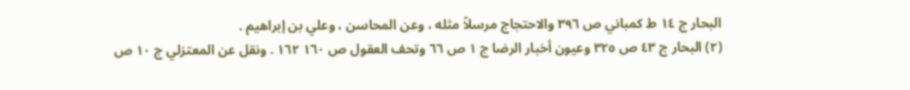البحار ج ١٤ ط كمباني ص ٣٩٦ والاحتجاج مرسلاً مثله ، وعن المحاسن ، وعلي بن إبراهيم .
(٢) البحار ج ٤٣ ص ٣٢٥ وعيون أخبار الرضا ج ١ ص ٦٦ وتحف العقول ص ١٦٠ ١٦٢ . ونقل عن المعتزلي ج ١٠ ص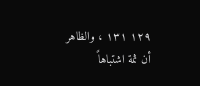١٢٩ ١٣١ ، والظاهر أن ثمة اشتباهاً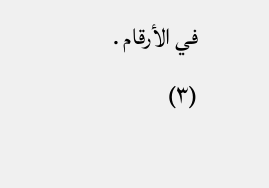في الأرقام .
(٣)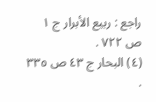راجع : ربيع الأبرار ج ١ ص ٧٢٢ .
(٤) البحار ج ٤٣ ص ٣٣٥ .